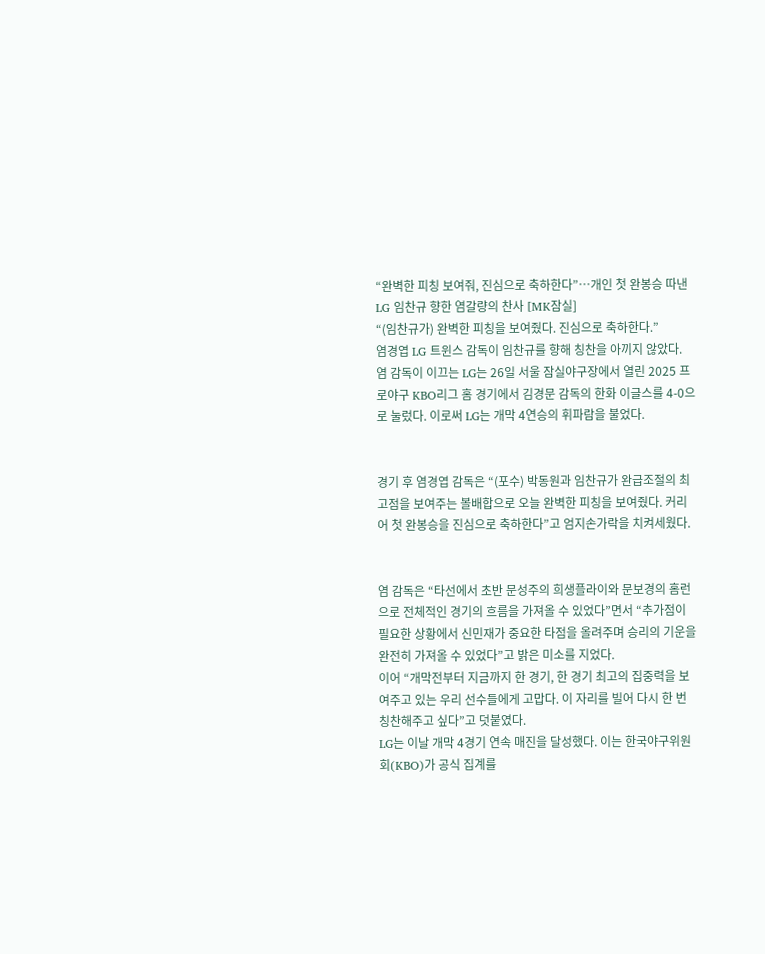“완벽한 피칭 보여줘, 진심으로 축하한다”…개인 첫 완봉승 따낸 LG 임찬규 향한 염갈량의 찬사 [MK잠실]
“(임찬규가) 완벽한 피칭을 보여줬다. 진심으로 축하한다.”
염경엽 LG 트윈스 감독이 임찬규를 향해 칭찬을 아끼지 않았다.
염 감독이 이끄는 LG는 26일 서울 잠실야구장에서 열린 2025 프로야구 KBO리그 홈 경기에서 김경문 감독의 한화 이글스를 4-0으로 눌렀다. 이로써 LG는 개막 4연승의 휘파람을 불었다.


경기 후 염경엽 감독은 “(포수) 박동원과 임찬규가 완급조절의 최고점을 보여주는 볼배합으로 오늘 완벽한 피칭을 보여줬다. 커리어 첫 완봉승을 진심으로 축하한다”고 엄지손가락을 치켜세웠다.


염 감독은 “타선에서 초반 문성주의 희생플라이와 문보경의 홈런으로 전체적인 경기의 흐름을 가져올 수 있었다”면서 “추가점이 필요한 상황에서 신민재가 중요한 타점을 올려주며 승리의 기운을 완전히 가져올 수 있었다”고 밝은 미소를 지었다.
이어 “개막전부터 지금까지 한 경기, 한 경기 최고의 집중력을 보여주고 있는 우리 선수들에게 고맙다. 이 자리를 빌어 다시 한 번 칭찬해주고 싶다”고 덧붙였다.
LG는 이날 개막 4경기 연속 매진을 달성했다. 이는 한국야구위원회(KBO)가 공식 집계를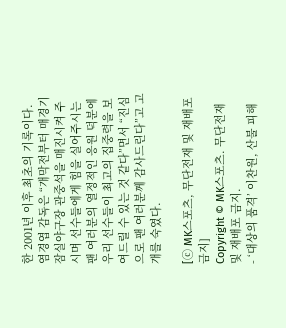한 2001년 이후 최초의 기록이다.
염경엽 감독은 “개막전부터 매경기 잠실야구장 관중석을 매진시켜 주시며 선수들에게 힘을 실어주시는 팬 여러분의 열정적인 응원 덕분에 우리 선수들이 최고의 집중력을 보여드릴 수 있는 것 같다”면서 “진심으로 팬 여러분께 감사드린다”고 고개를 숙였다.

[ⓒ MK스포츠, 무단전재 및 재배포 금지]
Copyright © MK스포츠. 무단전재 및 재배포 금지.
- ‘대상의 품격’ 이찬원, 산불 피해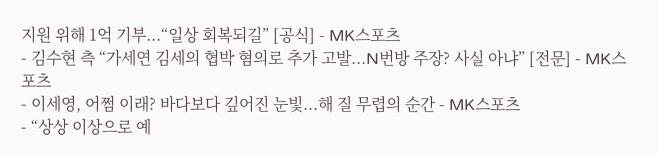지원 위해 1억 기부...“일상 회복되길” [공식] - MK스포츠
- 김수현 측 “가세연 김세의 협박 혐의로 추가 고발...N번방 주장? 사실 아냐” [전문] - MK스포츠
- 이세영, 어쩜 이래? 바다보다 깊어진 눈빛...해 질 무렵의 순간 - MK스포츠
- “상상 이상으로 예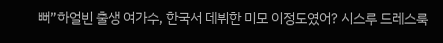뻐”하얼빈 출생 여가수, 한국서 데뷔한 미모 이정도였어? 시스루 드레스룩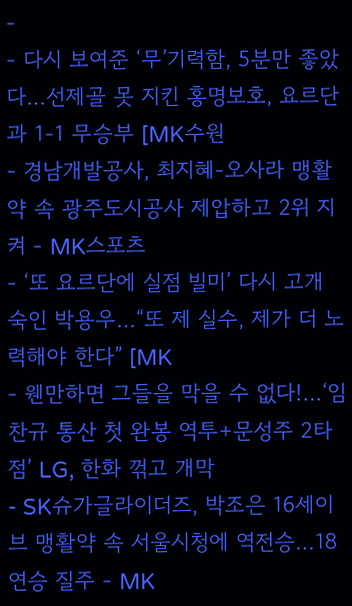-
- 다시 보여준 ‘무’기력함, 5분만 좋았다…선제골 못 지킨 홍명보호, 요르단과 1-1 무승부 [MK수원
- 경남개발공사, 최지혜-오사라 맹활약 속 광주도시공사 제압하고 2위 지켜 - MK스포츠
- ‘또 요르단에 실점 빌미’ 다시 고개 숙인 박용우…“또 제 실수, 제가 더 노력해야 한다” [MK
- 웬만하면 그들을 막을 수 없다!…‘임찬규 통산 첫 완봉 역투+문성주 2타점’ LG, 한화 꺾고 개막
- SK슈가글라이더즈, 박조은 16세이브 맹활약 속 서울시청에 역전승…18연승 질주 - MK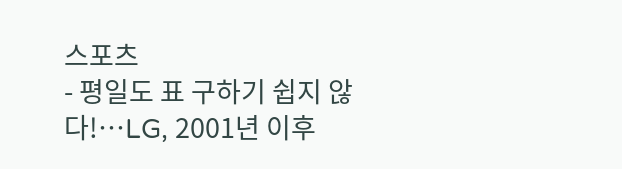스포츠
- 평일도 표 구하기 쉽지 않다!…LG, 2001년 이후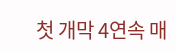첫 개막 4연속 매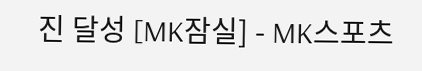진 달성 [MK잠실] - MK스포츠